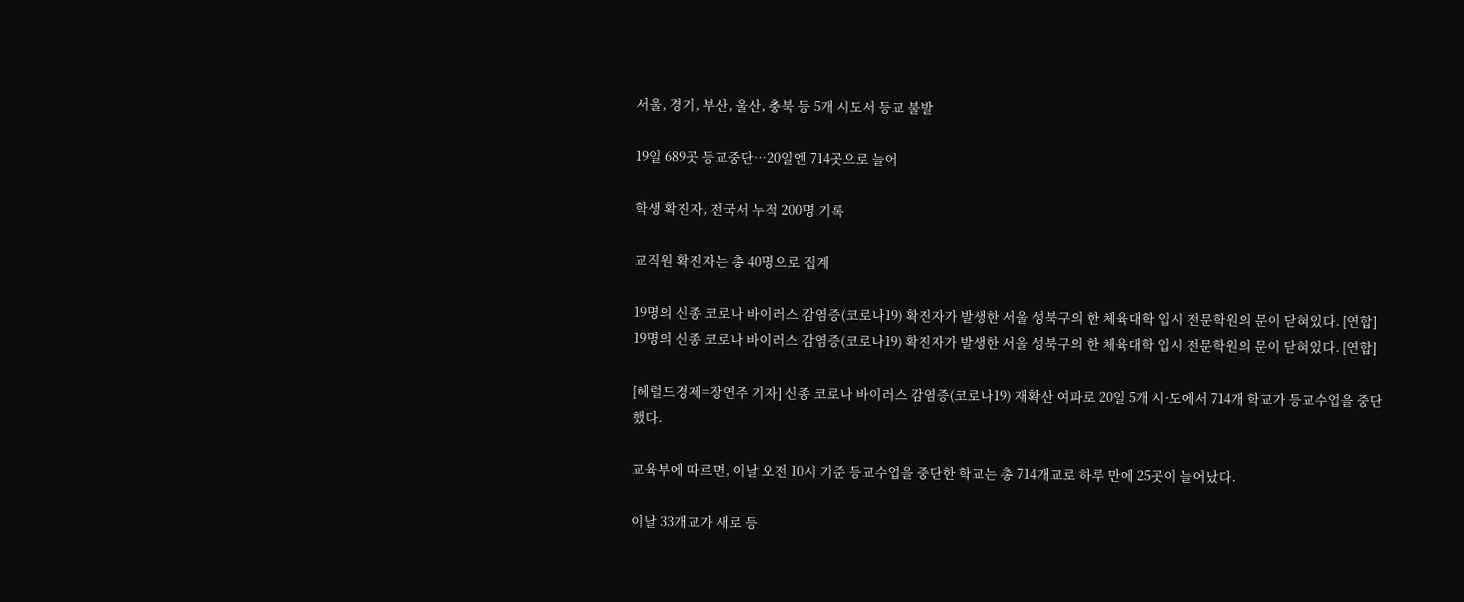서울, 경기, 부산, 울산, 충북 등 5개 시도서 등교 불발

19일 689곳 등교중단…20일엔 714곳으로 늘어

학생 확진자, 전국서 누적 200명 기록

교직원 확진자는 총 40명으로 집계

19명의 신종 코로나 바이러스 감염증(코로나19) 확진자가 발생한 서울 성북구의 한 체육대학 입시 전문학원의 문이 닫혀있다. [연합]
19명의 신종 코로나 바이러스 감염증(코로나19) 확진자가 발생한 서울 성북구의 한 체육대학 입시 전문학원의 문이 닫혀있다. [연합]

[헤럴드경제=장연주 기자] 신종 코로나 바이러스 감염증(코로나19) 재확산 여파로 20일 5개 시·도에서 714개 학교가 등교수업을 중단했다.

교육부에 따르면, 이날 오전 10시 기준 등교수업을 중단한 학교는 총 714개교로 하루 만에 25곳이 늘어났다.

이날 33개교가 새로 등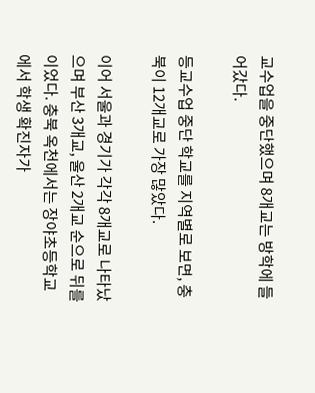교수업을 중단했으며 8개교는 방학에 들어갔다.

등교수업 중단 학교를 지역별로 보면, 충북이 12개교로 가장 많았다.

이어 서울과 경기가 각각 8개교로 나타났으며 부산 3개교, 울산 2개교 순으로 뒤를 이었다. 충북 옥천에서는 장야초등학교에서 학생 확진자가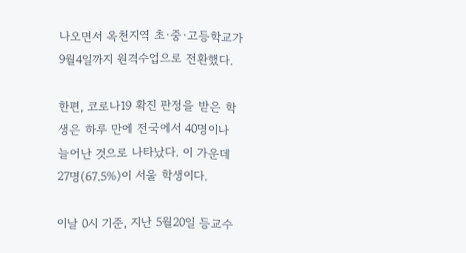나오면서 옥천지역 초·중·고등학교가 9월4일까지 원격수업으로 전환했다.

한편, 코로나19 확진 판정을 받은 학생은 하루 만에 전국에서 40명이나 늘어난 것으로 나타났다. 이 가운데 27명(67.5%)이 서울 학생이다.

이날 0시 기준, 지난 5월20일 등교수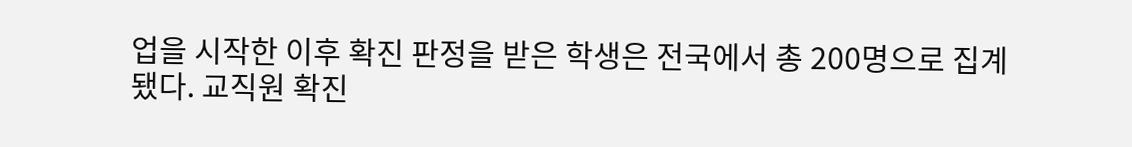업을 시작한 이후 확진 판정을 받은 학생은 전국에서 총 200명으로 집계됐다. 교직원 확진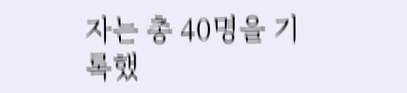자는 총 40명을 기록했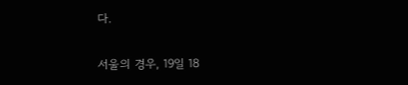다.

서울의 경우, 19일 18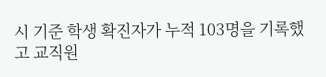시 기준 학생 확진자가 누적 103명을 기록했고 교직원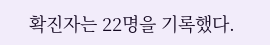확진자는 22명을 기록했다.